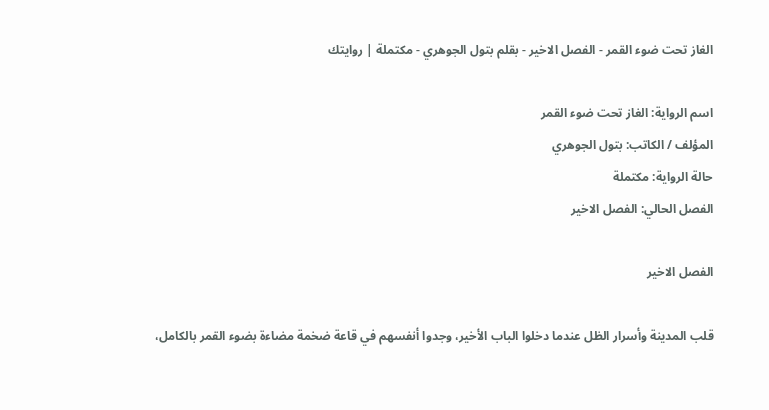الغاز تحت ضوء القمر - الفصل الاخير - بقلم بتول الجوهري - مكتملة | روايتك

اسم الرواية: الغاز تحت ضوء القمر
المؤلف / الكاتب: بتول الجوهري
حالة الرواية: مكتملة
الفصل الحالي: الفصل الاخير

الفصل الاخير

قلب المدينة وأسرار الظل عندما دخلوا الباب الأخير، وجدوا أنفسهم في قاعة ضخمة مضاءة بضوء القمر بالكامل،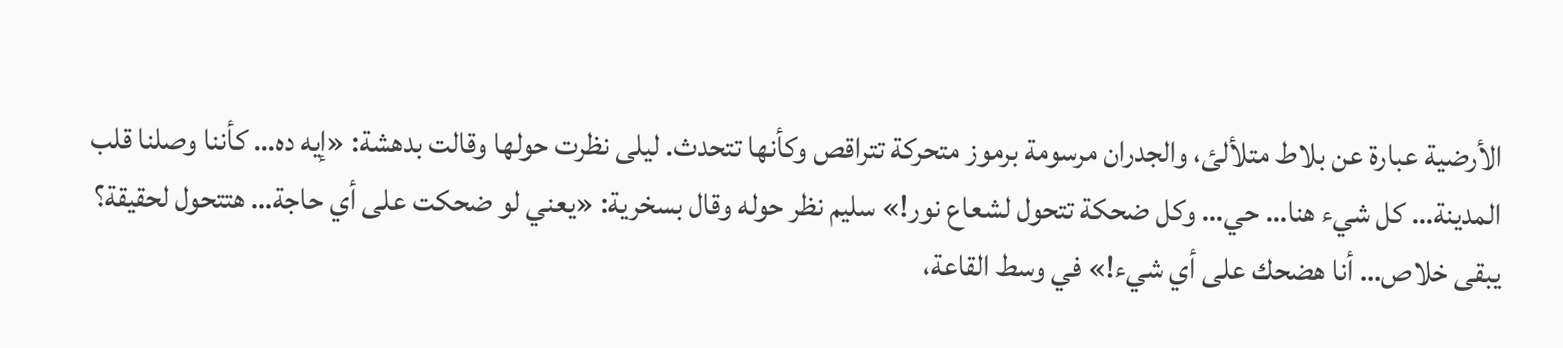الأرضية عبارة عن بلاط متلألئ، والجدران مرسومة برموز متحركة تتراقص وكأنها تتحدث. ليلى نظرت حولها وقالت بدهشة: «إيه ده… كأننا وصلنا قلب المدينة… كل شيء هنا… حي… وكل ضحكة تتحول لشعاع نور!» سليم نظر حوله وقال بسخرية: «يعني لو ضحكت على أي حاجة… هتتحول لحقيقة؟ يبقى خلاص… أنا هضحك على أي شيء!» في وسط القاعة،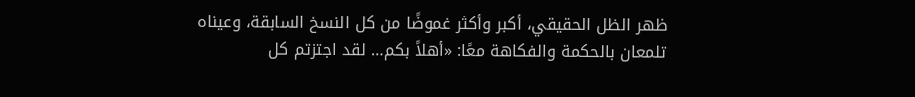ظهر الظل الحقيقي، أكبر وأكثر غموضًا من كل النسخ السابقة، وعيناه تلمعان بالحكمة والفكاهة معًا: «أهلاً بكم… لقد اجتزتم كل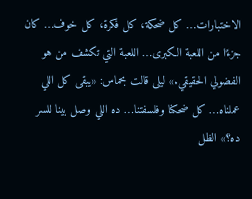الاختبارات… كل ضحكة، كل فكرة، كل خوف… كان جزءًا من اللعبة الكبرى… اللعبة التي تكشف من هو الفضولي الحقيقي.» ليلى قالت بحماس: «يبقى كل اللي عملناه… كل ضحكنا وفلسفتنا… ده اللي وصل بينا للسر ده؟» الظل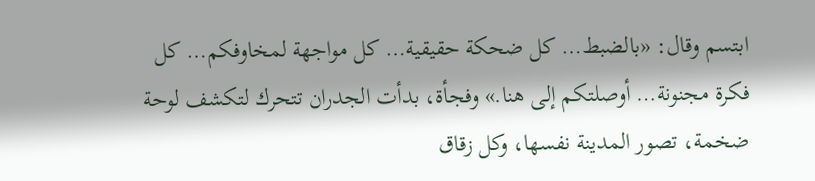ابتسم وقال: «بالضبط… كل ضحكة حقيقية… كل مواجهة لمخاوفكم… كل فكرة مجنونة… أوصلتكم إلى هنا.» وفجأة، بدأت الجدران تتحرك لتكشف لوحة ضخمة، تصور المدينة نفسها، وكل زقاق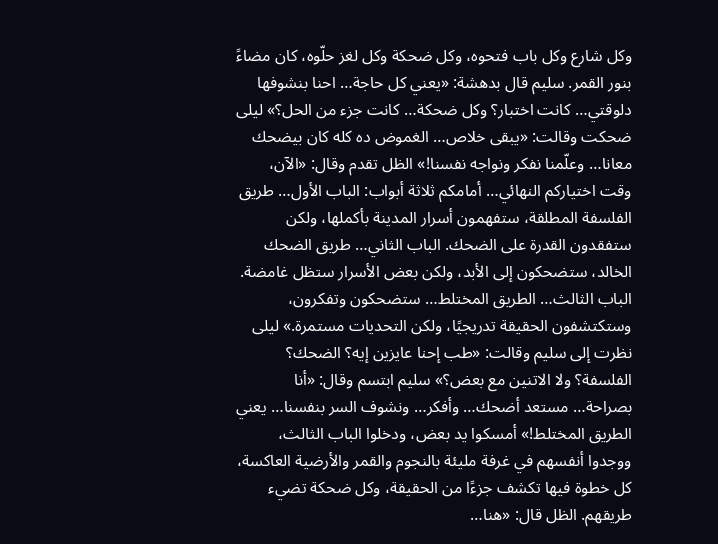وكل شارع وكل باب فتحوه، وكل ضحكة وكل لغز حلّوه، كان مضاءً بنور القمر. سليم قال بدهشة: «يعني كل حاجة… احنا بنشوفها دلوقتي… كانت اختبار؟ وكل ضحكة… كانت جزء من الحل؟» ليلى ضحكت وقالت: «يبقى خلاص… الغموض ده كله كان بيضحك معانا… وعلّمنا نفكر ونواجه نفسنا!» الظل تقدم وقال: «الآن، وقت اختياركم النهائي… أمامكم ثلاثة أبواب: الباب الأول… طريق الفلسفة المطلقة، ستفهمون أسرار المدينة بأكملها، ولكن ستفقدون القدرة على الضحك. الباب الثاني… طريق الضحك الخالد، ستضحكون إلى الأبد، ولكن بعض الأسرار ستظل غامضة. الباب الثالث… الطريق المختلط… ستضحكون وتفكرون، وستكتشفون الحقيقة تدريجيًا، ولكن التحديات مستمرة.» ليلى نظرت إلى سليم وقالت: «طب إحنا عايزين إيه؟ الضحك؟ الفلسفة؟ ولا الاتنين مع بعض؟» سليم ابتسم وقال: «أنا بصراحة… مستعد أضحك… وأفكر… ونشوف السر بنفسنا… يعني الطريق المختلط!» أمسكوا يد بعض، ودخلوا الباب الثالث، ووجدوا أنفسهم في غرفة مليئة بالنجوم والقمر والأرضية العاكسة، كل خطوة فيها تكشف جزءًا من الحقيقة، وكل ضحكة تضيء طريقهم. الظل قال: «هنا…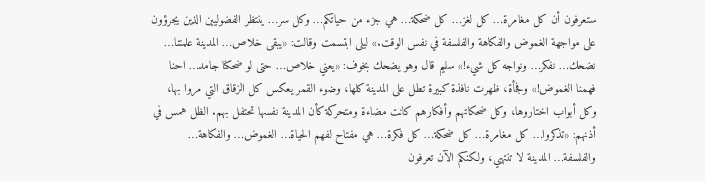ستعرفون أن كل مغامرة… كل لغز… كل ضحكة… هي جزء من حياتكم… وكل سر… ينتظر الفضوليين الذين يجرؤون على مواجهة الغموض والفكاهة والفلسفة في نفس الوقت.» ليلى ابتسمت وقالت: «يبقى خلاص… المدينة علمتنا… نضحك… نفكر… ونواجه كل شيء!» سليم قال وهو يضحك بخوف: «يعني خلاص… حتى لو ضحكنا جامد… احنا فهمنا الغموض!» وفجأة، ظهرت نافذة كبيرة تطل على المدينة كلها، وضوء القمر يعكس كل الزقاق التي مروا بها، وكل أبواب اختاروها، وكل ضحكاتهم وأفكارهم كانت مضاءة ومتحركة كأن المدينة نفسها تحتفل بهم. الظل همس في أذنهم: «تذكروا… كل مغامرة… كل ضحكة… كل فكرة… هي مفتاح لفهم الحياة… الغموض… والفكاهة… والفلسفة… المدينة لا تنتهي، ولكنكم الآن تعرفون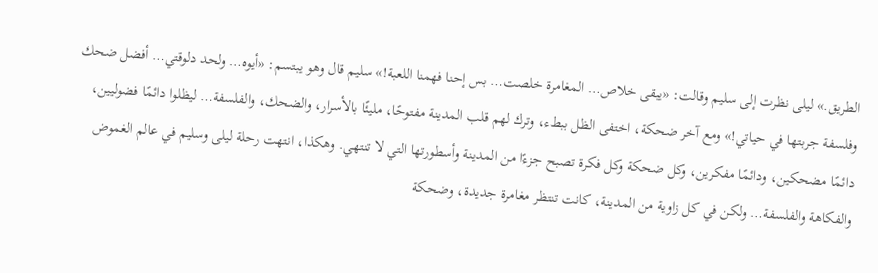الطريق.» ليلى نظرت إلى سليم وقالت: «يبقى خلاص… المغامرة خلصت… بس إحنا فهمنا اللعبة!» سليم قال وهو يبتسم: «أيوه… ولحد دلوقتي… أفضل ضحك وفلسفة جربتها في حياتي!» ومع آخر ضحكة، اختفى الظل ببطء، وترك لهم قلب المدينة مفتوحًا، مليئًا بالأسرار، والضحك، والفلسفة… ليظلوا دائمًا فضوليين، دائمًا مضحكين، ودائمًا مفكرين، وكل ضحكة وكل فكرة تصبح جزءًا من المدينة وأسطورتها التي لا تنتهي. وهكذا، انتهت رحلة ليلى وسليم في عالم الغموض والفكاهة والفلسفة… ولكن في كل زاوية من المدينة، كانت تنتظر مغامرة جديدة، وضحكة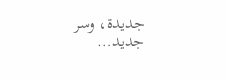جديدة، وسر جديد…